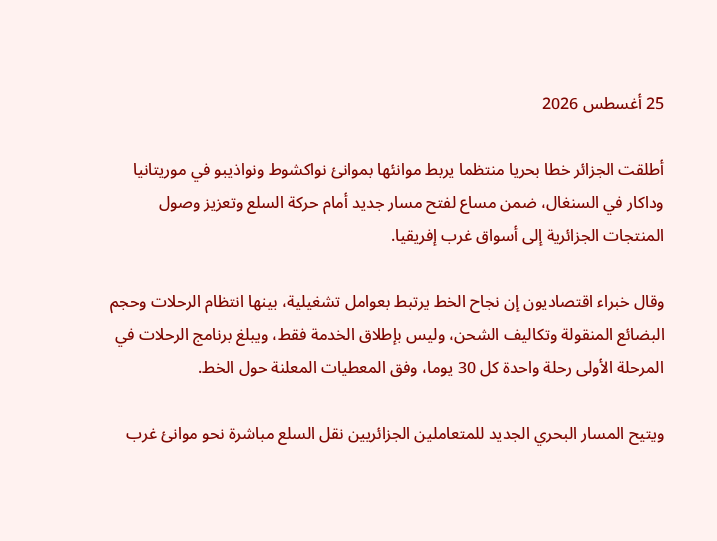25 أغسطس 2026

أطلقت الجزائر خطا بحريا منتظما يربط موانئها بموانئ نواكشوط ونواذيبو في موريتانيا وداكار في السنغال، ضمن مساع لفتح مسار جديد أمام حركة السلع وتعزيز وصول المنتجات الجزائرية إلى أسواق غرب إفريقيا.

وقال خبراء اقتصاديون إن نجاح الخط يرتبط بعوامل تشغيلية، بينها انتظام الرحلات وحجم البضائع المنقولة وتكاليف الشحن، وليس بإطلاق الخدمة فقط، ويبلغ برنامج الرحلات في المرحلة الأولى رحلة واحدة كل 30 يوما، وفق المعطيات المعلنة حول الخط.

ويتيح المسار البحري الجديد للمتعاملين الجزائريين نقل السلع مباشرة نحو موانئ غرب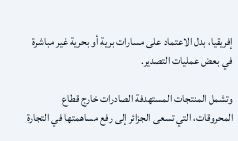إفريقيا، بدل الاعتماد على مسارات برية أو بحرية غير مباشرة في بعض عمليات التصدير.

وتشمل المنتجات المستهدفة الصادرات خارج قطاع المحروقات، التي تسعى الجزائر إلى رفع مساهمتها في التجارة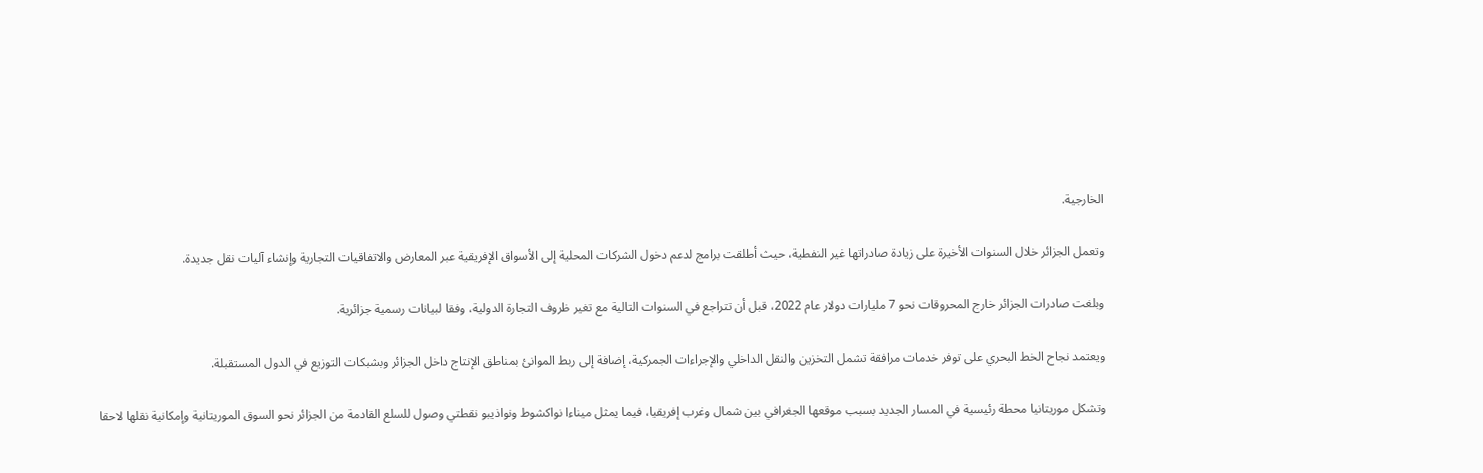الخارجية.

وتعمل الجزائر خلال السنوات الأخيرة على زيادة صادراتها غير النفطية، حيث أطلقت برامج لدعم دخول الشركات المحلية إلى الأسواق الإفريقية عبر المعارض والاتفاقيات التجارية وإنشاء آليات نقل جديدة.

وبلغت صادرات الجزائر خارج المحروقات نحو 7 مليارات دولار عام 2022، قبل أن تتراجع في السنوات التالية مع تغير ظروف التجارة الدولية، وفقا لبيانات رسمية جزائرية.

ويعتمد نجاح الخط البحري على توفر خدمات مرافقة تشمل التخزين والنقل الداخلي والإجراءات الجمركية، إضافة إلى ربط الموانئ بمناطق الإنتاج داخل الجزائر وبشبكات التوزيع في الدول المستقبلة.

وتشكل موريتانيا محطة رئيسية في المسار الجديد بسبب موقعها الجغرافي بين شمال وغرب إفريقيا، فيما يمثل ميناءا نواكشوط ونواذيبو نقطتي وصول للسلع القادمة من الجزائر نحو السوق الموريتانية وإمكانية نقلها لاحقا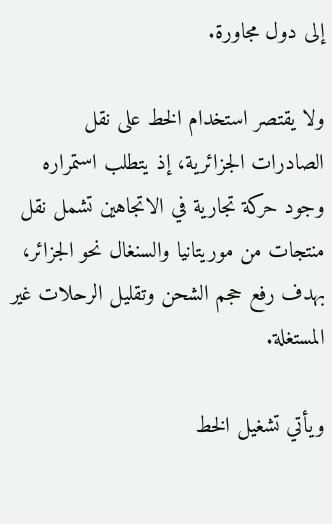إلى دول مجاورة.

ولا يقتصر استخدام الخط على نقل الصادرات الجزائرية، إذ يتطلب استمراره وجود حركة تجارية في الاتجاهين تشمل نقل منتجات من موريتانيا والسنغال نحو الجزائر، بهدف رفع حجم الشحن وتقليل الرحلات غير المستغلة.

ويأتي تشغيل الخط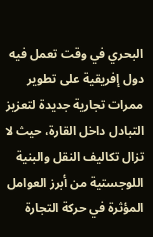البحري في وقت تعمل فيه دول إفريقية على تطوير ممرات تجارية جديدة لتعزيز التبادل داخل القارة، حيث لا تزال تكاليف النقل والبنية اللوجستية من أبرز العوامل المؤثرة في حركة التجارة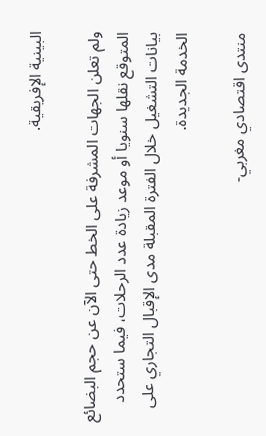البينية الإفريقية.

ولم تعلن الجهات المشرفة على الخط حتى الآن عن حجم البضائع المتوقع نقلها سنويا أو موعد زيادة عدد الرحلات، فيما ستحدد بيانات التشغيل خلال الفترة المقبلة مدى الإقبال التجاري على الخدمة الجديدة.

منتدى اقتصادي مغربي-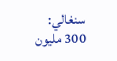سنغالي: 300 مليون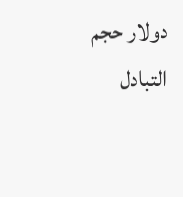دولار حجم التبادل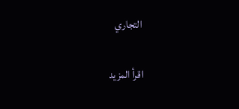التجاري

اقرأ المزيد